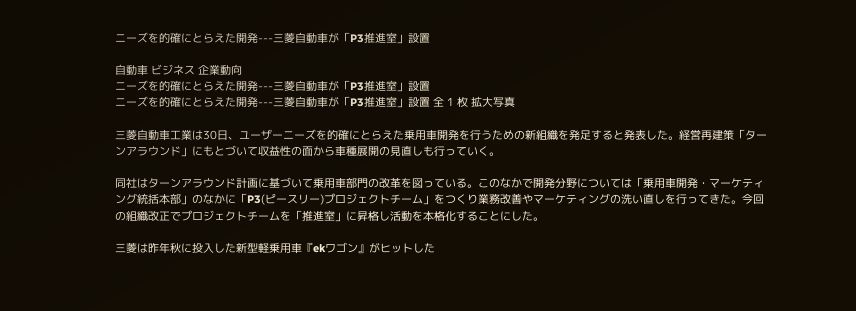ニーズを的確にとらえた開発---三菱自動車が「P3推進室」設置

自動車 ビジネス 企業動向
ニーズを的確にとらえた開発---三菱自動車が「P3推進室」設置
ニーズを的確にとらえた開発---三菱自動車が「P3推進室」設置 全 1 枚 拡大写真

三菱自動車工業は30日、ユーザーニーズを的確にとらえた乗用車開発を行うための新組織を発足すると発表した。経営再建策「ターンアラウンド」にもとづいて収益性の面から車種展開の見直しも行っていく。

同社はターンアラウンド計画に基づいて乗用車部門の改革を図っている。このなかで開発分野については「乗用車開発・マーケティング統括本部」のなかに「P3(ピースリー)プロジェクトチーム」をつくり業務改善やマーケティングの洗い直しを行ってきた。今回の組織改正でプロジェクトチームを「推進室」に昇格し活動を本格化することにした。

三菱は昨年秋に投入した新型軽乗用車『ekワゴン』がヒットした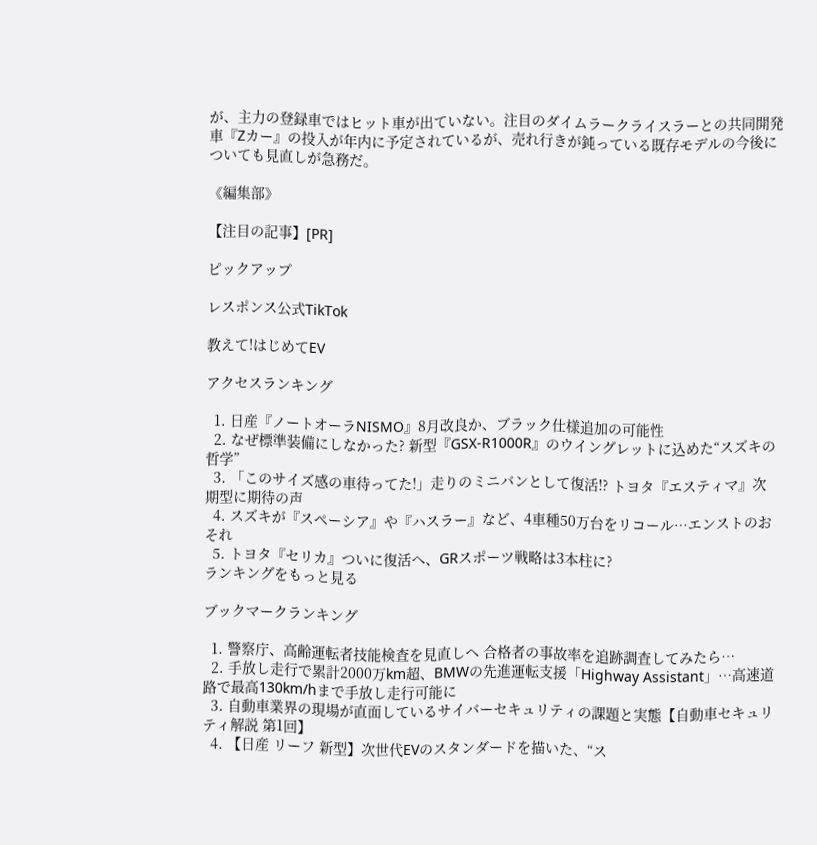が、主力の登録車ではヒット車が出ていない。注目のダイムラークライスラーとの共同開発車『Zカー』の投入が年内に予定されているが、売れ行きが鈍っている既存モデルの今後についても見直しが急務だ。

《編集部》

【注目の記事】[PR]

ピックアップ

レスポンス公式TikTok

教えて!はじめてEV

アクセスランキング

  1. 日産『ノートオーラNISMO』8月改良か、ブラック仕様追加の可能性
  2. なぜ標準装備にしなかった? 新型『GSX-R1000R』のウイングレットに込めた“スズキの哲学”
  3. 「このサイズ感の車待ってた!」走りのミニバンとして復活!? トヨタ『エスティマ』次期型に期待の声
  4. スズキが『スペーシア』や『ハスラー』など、4車種50万台をリコール…エンストのおそれ
  5. トヨタ『セリカ』ついに復活へ、GRスポーツ戦略は3本柱に?
ランキングをもっと見る

ブックマークランキング

  1. 警察庁、高齢運転者技能検査を見直しへ 合格者の事故率を追跡調査してみたら…
  2. 手放し走行で累計2000万km超、BMWの先進運転支援「Highway Assistant」…高速道路で最高130km/hまで手放し走行可能に
  3. 自動車業界の現場が直面しているサイバーセキュリティの課題と実態【自動車セキュリティ解説 第1回】
  4. 【日産 リーフ 新型】次世代EVのスタンダードを描いた、“ス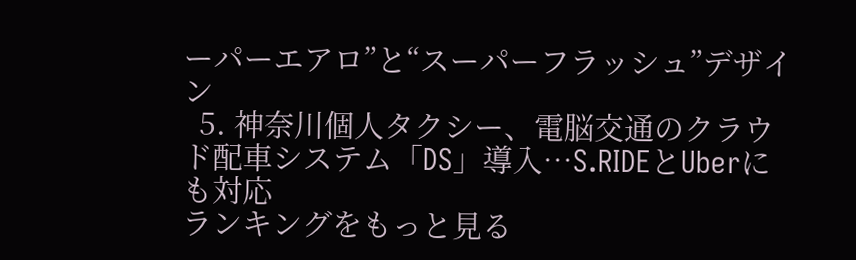ーパーエアロ”と“スーパーフラッシュ”デザイン
  5. 神奈川個人タクシー、電脳交通のクラウド配車システム「DS」導入…S.RIDEとUberにも対応
ランキングをもっと見る